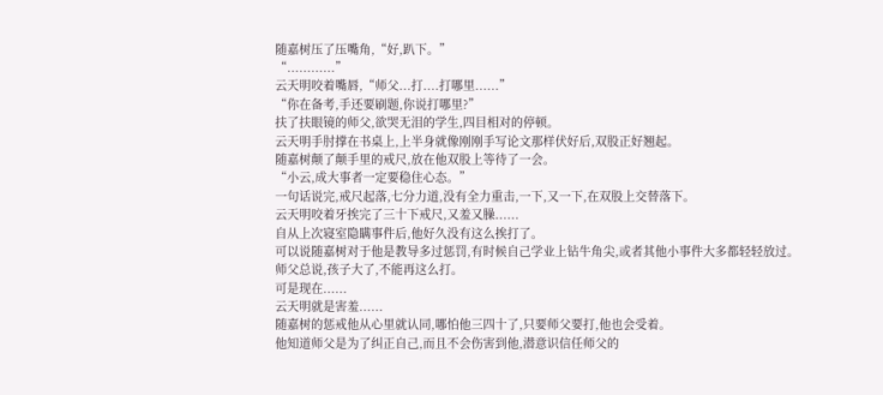随嘉树压了压嘴角,“好,趴下。”
“............”
云天明咬着嘴唇,“师父...打....打哪里......”
“你在备考,手还要刷题,你说打哪里?”
扶了扶眼镜的师父,欲哭无泪的学生,四目相对的停顿。
云天明手肘撑在书桌上,上半身就像刚刚手写论文那样伏好后,双股正好翘起。
随嘉树颠了颠手里的戒尺,放在他双股上等待了一会。
“小云,成大事者一定要稳住心态。”
一句话说完,戒尺起落,七分力道,没有全力重击,一下,又一下,在双股上交替落下。
云天明咬着牙挨完了三十下戒尺,又羞又臊......
自从上次寝室隐瞒事件后,他好久没有这么挨打了。
可以说随嘉树对于他是教导多过惩罚,有时候自己学业上钻牛角尖,或者其他小事件大多都轻轻放过。
师父总说,孩子大了,不能再这么打。
可是现在......
云天明就是害羞......
随嘉树的惩戒他从心里就认同,哪怕他三四十了,只要师父要打,他也会受着。
他知道师父是为了纠正自己,而且不会伤害到他,潜意识信任师父的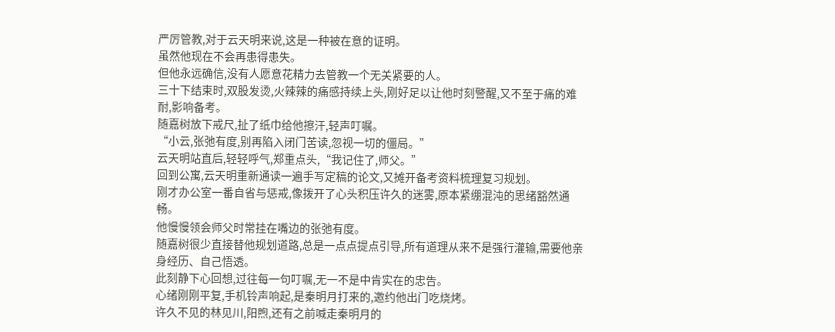严厉管教,对于云天明来说,这是一种被在意的证明。
虽然他现在不会再患得患失。
但他永远确信,没有人愿意花精力去管教一个无关紧要的人。
三十下结束时,双股发烫,火辣辣的痛感持续上头,刚好足以让他时刻警醒,又不至于痛的难耐,影响备考。
随嘉树放下戒尺,扯了纸巾给他擦汗,轻声叮嘱。
“小云,张弛有度,别再陷入闭门苦读,忽视一切的僵局。”
云天明站直后,轻轻呼气,郑重点头,“我记住了,师父。”
回到公寓,云天明重新通读一遍手写定稿的论文,又摊开备考资料梳理复习规划。
刚才办公室一番自省与惩戒,像拨开了心头积压许久的迷雾,原本紧绷混沌的思绪豁然通畅。
他慢慢领会师父时常挂在嘴边的张弛有度。
随嘉树很少直接替他规划道路,总是一点点提点引导,所有道理从来不是强行灌输,需要他亲身经历、自己悟透。
此刻静下心回想,过往每一句叮嘱,无一不是中肯实在的忠告。
心绪刚刚平复,手机铃声响起,是秦明月打来的,邀约他出门吃烧烤。
许久不见的林见川,阳煦,还有之前喊走秦明月的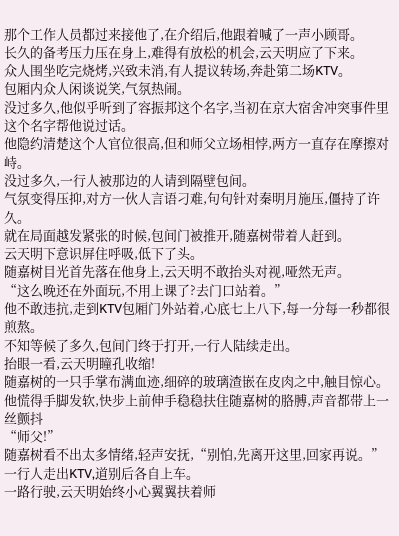那个工作人员都过来接他了,在介绍后,他跟着喊了一声小顾哥。
长久的备考压力压在身上,难得有放松的机会,云天明应了下来。
众人围坐吃完烧烤,兴致未消,有人提议转场,奔赴第二场KTV。
包厢内众人闲谈说笑,气氛热闹。
没过多久,他似乎听到了容振邦这个名字,当初在京大宿舍冲突事件里这个名字帮他说过话。
他隐约清楚这个人官位很高,但和师父立场相悖,两方一直存在摩擦对峙。
没过多久,一行人被那边的人请到隔壁包间。
气氛变得压抑,对方一伙人言语刁难,句句针对秦明月施压,僵持了许久。
就在局面越发紧张的时候,包间门被推开,随嘉树带着人赶到。
云天明下意识屏住呼吸,低下了头。
随嘉树目光首先落在他身上,云天明不敢抬头对视,哑然无声。
“这么晚还在外面玩,不用上课了?去门口站着。”
他不敢违抗,走到KTV包厢门外站着,心底七上八下,每一分每一秒都很煎熬。
不知等候了多久,包间门终于打开,一行人陆续走出。
抬眼一看,云天明瞳孔收缩!
随嘉树的一只手掌布满血迹,细碎的玻璃渣嵌在皮肉之中,触目惊心。
他慌得手脚发软,快步上前伸手稳稳扶住随嘉树的胳膊,声音都带上一丝颤抖
“师父!”
随嘉树看不出太多情绪,轻声安抚,“别怕,先离开这里,回家再说。”
一行人走出KTV,道别后各自上车。
一路行驶,云天明始终小心翼翼扶着师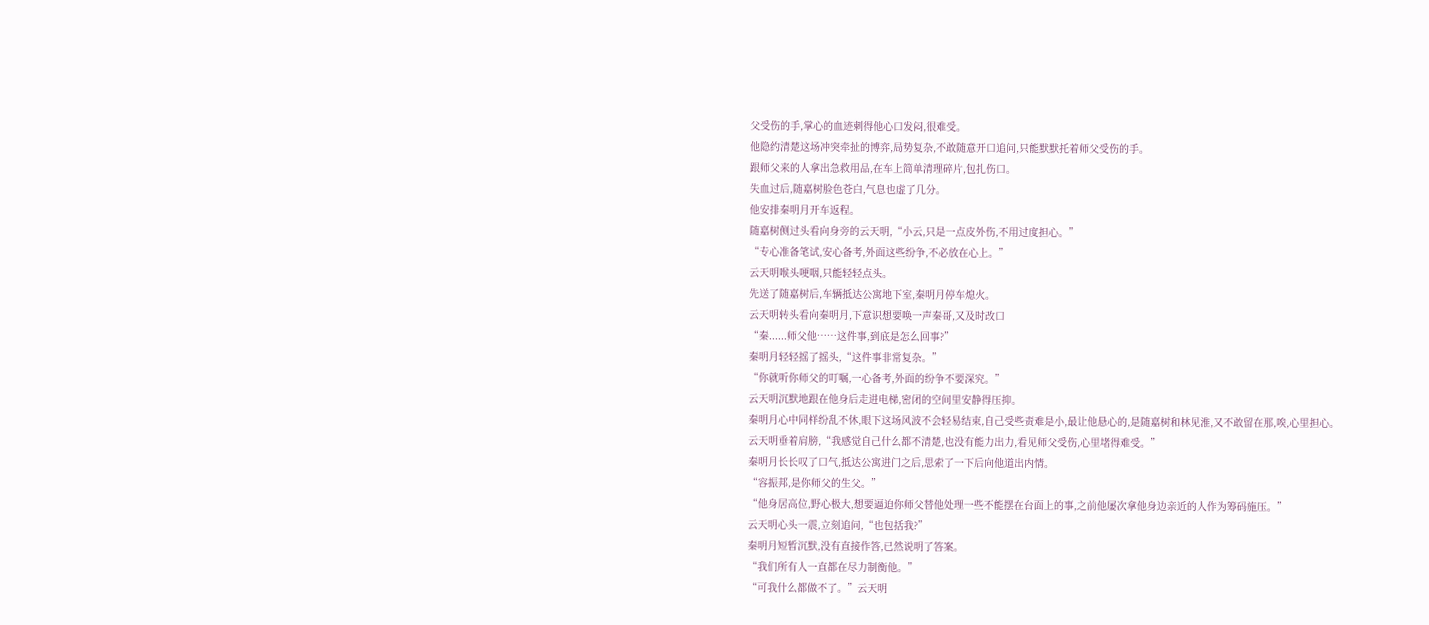父受伤的手,掌心的血迹刺得他心口发闷,很难受。
他隐约清楚这场冲突牵扯的博弈,局势复杂,不敢随意开口追问,只能默默托着师父受伤的手。
跟师父来的人拿出急救用品,在车上简单清理碎片,包扎伤口。
失血过后,随嘉树脸色苍白,气息也虚了几分。
他安排秦明月开车返程。
随嘉树侧过头看向身旁的云天明,“小云,只是一点皮外伤,不用过度担心。”
“专心准备笔试,安心备考,外面这些纷争,不必放在心上。”
云天明喉头哽咽,只能轻轻点头。
先送了随嘉树后,车辆抵达公寓地下室,秦明月停车熄火。
云天明转头看向秦明月,下意识想要唤一声秦哥,又及时改口
“秦......师父他……这件事,到底是怎么回事?”
秦明月轻轻摇了摇头,“这件事非常复杂。”
“你就听你师父的叮嘱,一心备考,外面的纷争不要深究。”
云天明沉默地跟在他身后走进电梯,密闭的空间里安静得压抑。
秦明月心中同样纷乱不休,眼下这场风波不会轻易结束,自己受些责难是小,最让他悬心的,是随嘉树和林见淮,又不敢留在那,唉,心里担心。
云天明垂着肩膀,“我感觉自己什么都不清楚,也没有能力出力,看见师父受伤,心里堵得难受。”
秦明月长长叹了口气,抵达公寓进门之后,思索了一下后向他道出内情。
“容振邦,是你师父的生父。”
“他身居高位,野心极大,想要逼迫你师父替他处理一些不能摆在台面上的事,之前他屡次拿他身边亲近的人作为筹码施压。”
云天明心头一震,立刻追问,“也包括我?”
秦明月短暂沉默,没有直接作答,已然说明了答案。
“我们所有人一直都在尽力制衡他。”
“可我什么都做不了。”云天明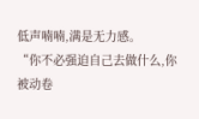低声喃喃,满是无力感。
“你不必强迫自己去做什么,你被动卷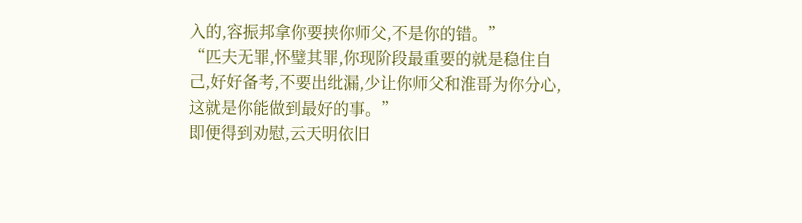入的,容振邦拿你要挟你师父,不是你的错。”
“匹夫无罪,怀璧其罪,你现阶段最重要的就是稳住自己,好好备考,不要出纰漏,少让你师父和淮哥为你分心,这就是你能做到最好的事。”
即便得到劝慰,云天明依旧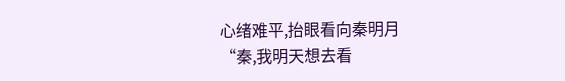心绪难平,抬眼看向秦明月
“秦,我明天想去看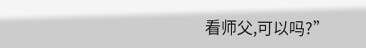看师父,可以吗?”